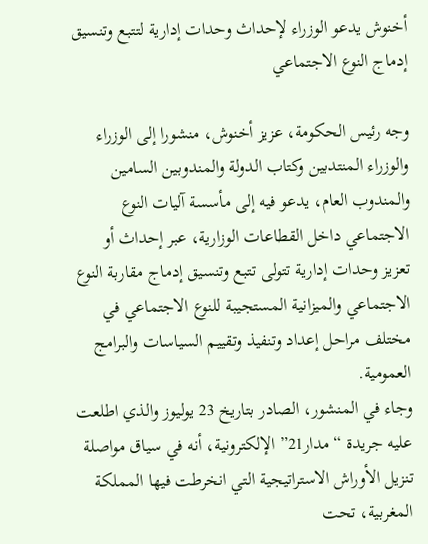أخنوش يدعو الوزراء لإحداث وحدات إدارية لتتبع وتنسيق إدماج النوع الاجتماعي

وجه رئيس الحكومة، عزيز أخنوش، منشورا إلى الوزراء والوزراء المنتدبين وكتاب الدولة والمندوبين السامين والمندوب العام، يدعو فيه إلى مأسسة آليات النوع الاجتماعي داخل القطاعات الوزارية، عبر إحداث أو تعزيز وحدات إدارية تتولى تتبع وتنسيق إدماج مقاربة النوع الاجتماعي والميزانية المستجيبة للنوع الاجتماعي في مختلف مراحل إعداد وتنفيذ وتقييم السياسات والبرامج العمومية.
وجاء في المنشور، الصادر بتاريخ 23 يوليوز والذي اطلعت عليه جريدة “مدار21” الإلكترونية، أنه في سياق مواصلة تنزيل الأوراش الاستراتيجية التي انخرطت فيها المملكة المغربية، تحت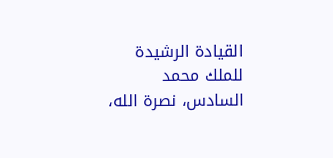القيادة الرشيدة للملك محمد السادس، نصرة الله،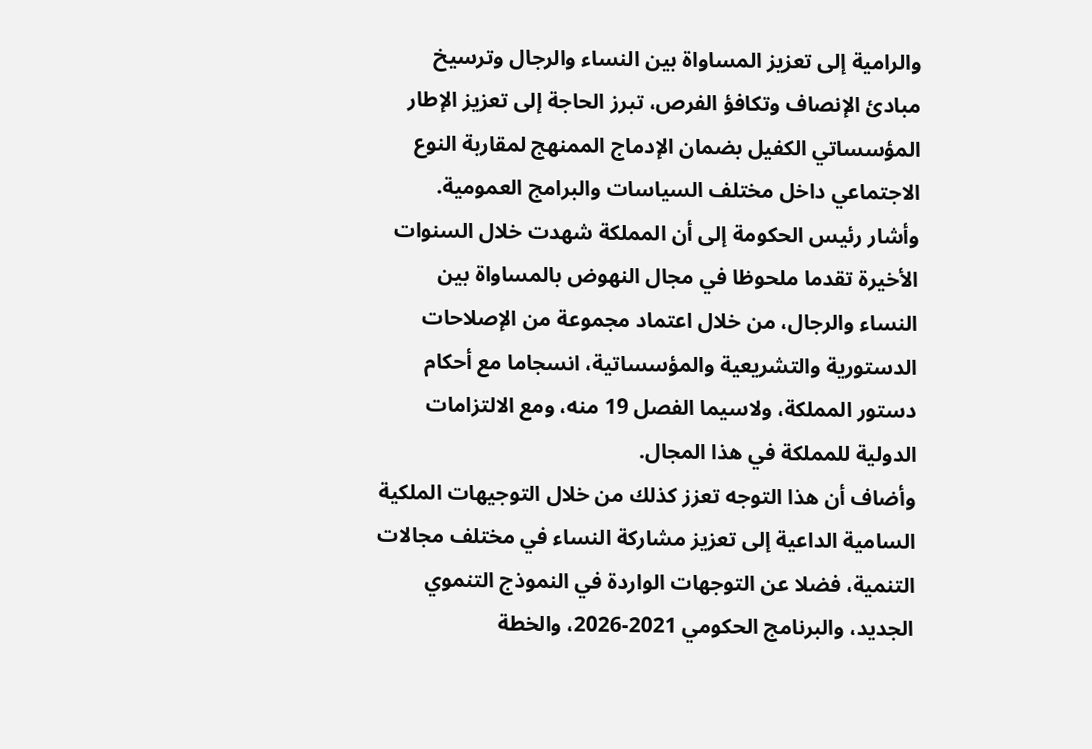والرامية إلى تعزيز المساواة بين النساء والرجال وترسيخ مبادئ الإنصاف وتكافؤ الفرص، تبرز الحاجة إلى تعزيز الإطار المؤسساتي الكفيل بضمان الإدماج الممنهج لمقاربة النوع الاجتماعي داخل مختلف السياسات والبرامج العمومية.
وأشار رئيس الحكومة إلى أن المملكة شهدت خلال السنوات الأخيرة تقدما ملحوظا في مجال النهوض بالمساواة بين النساء والرجال، من خلال اعتماد مجموعة من الإصلاحات الدستورية والتشريعية والمؤسساتية، انسجاما مع أحكام دستور المملكة، ولاسيما الفصل 19 منه، ومع الالتزامات الدولية للمملكة في هذا المجال.
وأضاف أن هذا التوجه تعزز كذلك من خلال التوجيهات الملكية السامية الداعية إلى تعزيز مشاركة النساء في مختلف مجالات التنمية، فضلا عن التوجهات الواردة في النموذج التنموي الجديد، والبرنامج الحكومي 2021-2026، والخطة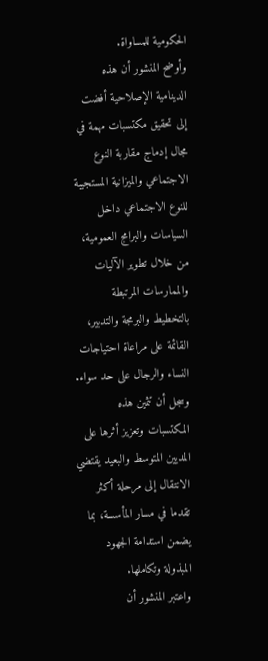الحكومية للمساواة.
وأوضح المنشور أن هذه الدينامية الإصلاحية أفضت إلى تحقيق مكتسبات مهمة في مجال إدماج مقاربة النوع الاجتماعي والميزانية المستجيبة للنوع الاجتماعي داخل السياسات والبرامج العمومية، من خلال تطوير الآليات والممارسات المرتبطة بالتخطيط والبرمجة والتدبير، القائمة على مراعاة احتياجات النساء والرجال على حد سواء.
وسجل أن تثمين هذه المكتسبات وتعزيز أثرها على المديين المتوسط والبعيد يقتضي الانتقال إلى مرحلة أكثر تقدما في مسار المأسسة، بما يضمن استدامة الجهود المبذولة وتكاملها.
واعتبر المنشور أن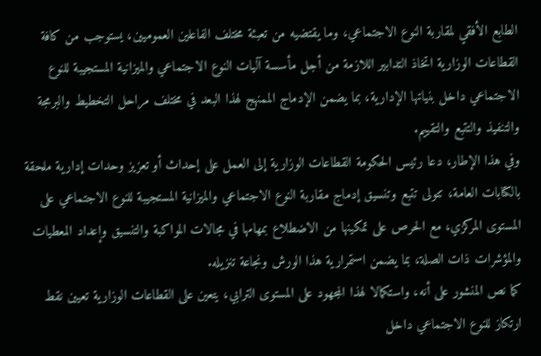الطابع الأفقي لمقاربة النوع الاجتماعي، وما يقتضيه من تعبئة مختلف الفاعلين العموميين، يستوجب من كافة القطاعات الوزارية اتخاذ التدابير اللازمة من أجل مأسسة آليات النوع الاجتماعي والميزانية المستجيبة للنوع الاجتماعي داخل بنياتها الإدارية، بما يضمن الإدماج الممنهج لهذا البعد في مختلف مراحل التخطيط والبرمجة والتنفيذ والتتبع والتقييم.
وفي هذا الإطار، دعا رئيس الحكومة القطاعات الوزارية إلى العمل على إحداث أو تعزيز وحدات إدارية ملحقة بالكتابات العامة، تتولى تتبع وتنسيق إدماج مقاربة النوع الاجتماعي والميزانية المستجيبة للنوع الاجتماعي على المستوى المركزي، مع الحرص على تمكينها من الاضطلاع بمهامها في مجالات المواكبة والتنسيق وإعداد المعطيات والمؤشرات ذات الصلة، بما يضمن استمرارية هذا الورش ونجاعة تنزيله.
كما نص المنشور على أنه، واستكمالا لهذا المجهود على المستوى الترابي، يتعين على القطاعات الوزارية تعيين نقط ارتكاز للنوع الاجتماعي داخل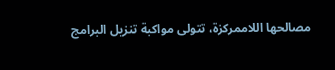مصالحها اللاممركزة، تتولى مواكبة تنزيل البرامج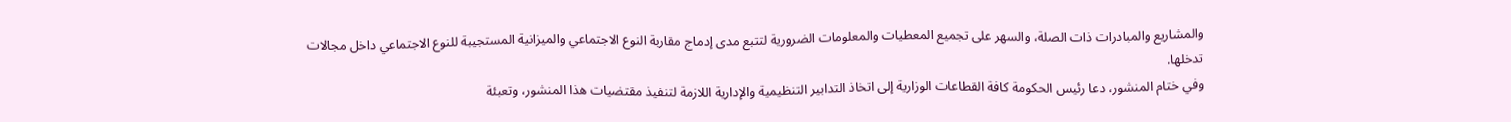والمشاريع والمبادرات ذات الصلة، والسهر على تجميع المعطيات والمعلومات الضرورية لتتبع مدى إدماج مقاربة النوع الاجتماعي والميزانية المستجيبة للنوع الاجتماعي داخل مجالات تدخلها.
وفي ختام المنشور، دعا رئيس الحكومة كافة القطاعات الوزارية إلى اتخاذ التدابير التنظيمية والإدارية اللازمة لتنفيذ مقتضيات هذا المنشور، وتعبئة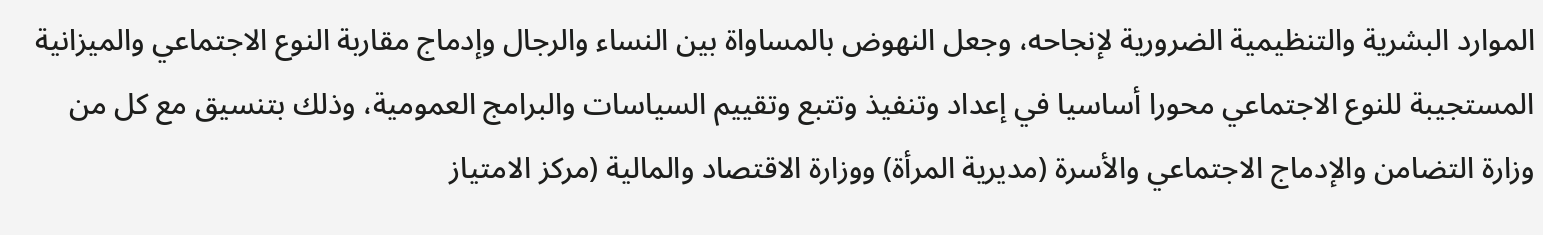الموارد البشرية والتنظيمية الضرورية لإنجاحه، وجعل النهوض بالمساواة بين النساء والرجال وإدماج مقاربة النوع الاجتماعي والميزانية المستجيبة للنوع الاجتماعي محورا أساسيا في إعداد وتنفيذ وتتبع وتقييم السياسات والبرامج العمومية، وذلك بتنسيق مع كل من وزارة التضامن والإدماج الاجتماعي والأسرة (مديرية المرأة) ووزارة الاقتصاد والمالية (مركز الامتياز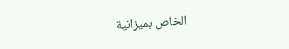الخاص بميزانية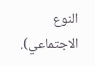النوع الاجتماعي).